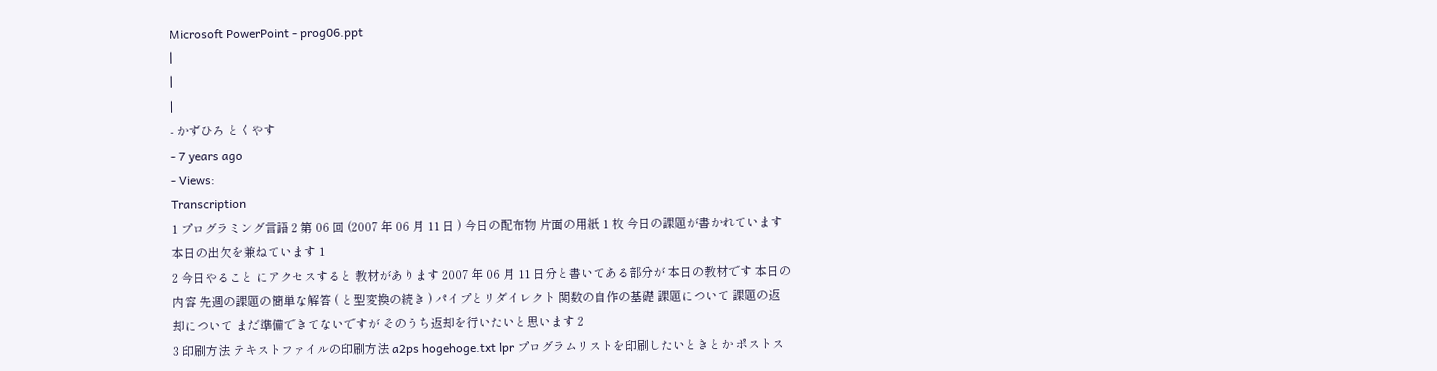Microsoft PowerPoint - prog06.ppt
|
|
|
- かずひろ とくやす
- 7 years ago
- Views:
Transcription
1 プログラミング言語 2 第 06 回 (2007 年 06 月 11 日 ) 今日の配布物 片面の用紙 1 枚 今日の課題が書かれています 本日の出欠を兼ねています 1
2 今日やること にアクセスすると 教材があります 2007 年 06 月 11 日分と書いてある部分が 本日の教材です 本日の内容 先週の課題の簡単な解答 ( と型変換の続き ) パイプとリダイレクト 関数の自作の基礎 課題について 課題の返却について まだ準備できてないですが そのうち返却を行いたいと思います 2
3 印刷方法 テキストファイルの印刷方法 a2ps hogehoge.txt lpr プログラムリストを印刷したいときとか ポストス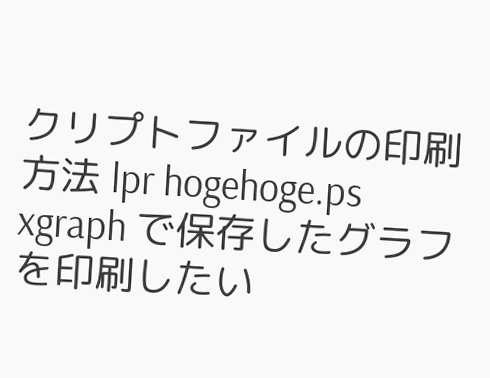クリプトファイルの印刷方法 lpr hogehoge.ps xgraph で保存したグラフを印刷したい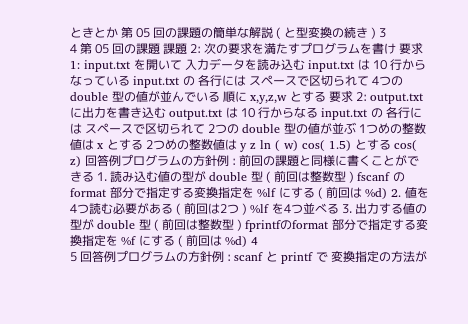ときとか 第 05 回の課題の簡単な解説 ( と型変換の続き ) 3
4 第 05 回の課題 課題 2: 次の要求を満たすプログラムを書け 要求 1: input.txt を開いて 入力データを読み込む input.txt は 10 行からなっている input.txt の 各行には スペースで区切られて 4つの double 型の値が並んでいる 順に x,y,z,w とする 要求 2: output.txt に出力を書き込む output.txt は 10 行からなる input.txt の 各行には スペースで区切られて 2つの double 型の値が並ぶ 1つめの整数値は x とする 2つめの整数値は y z ln ( w) cos( 1.5) とする cos( z) 回答例プログラムの方針例 : 前回の課題と同様に書くことができる 1. 読み込む値の型が double 型 ( 前回は整数型 ) fscanf のformat 部分で指定する変換指定を %lf にする ( 前回は %d) 2. 値を4つ読む必要がある ( 前回は2つ ) %lf を4つ並べる 3. 出力する値の型が double 型 ( 前回は整数型 ) fprintfのformat 部分で指定する変換指定を %f にする ( 前回は %d) 4
5 回答例プログラムの方針例 : scanf と printf で 変換指定の方法が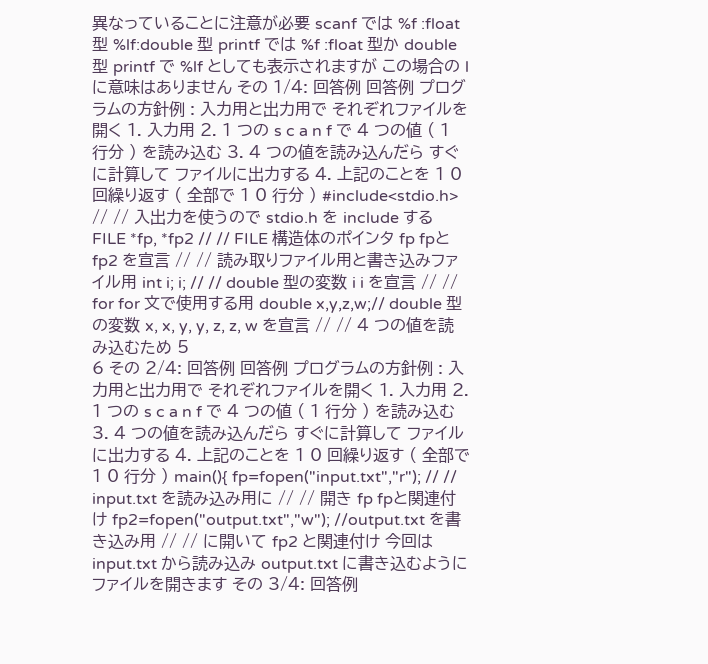異なっていることに注意が必要 scanf では %f :float 型 %lf:double 型 printf では %f :float 型か double 型 printf で %lf としても表示されますが この場合の l に意味はありません その 1/4: 回答例 回答例 プログラムの方針例 : 入力用と出力用で それぞれファイルを開く 1. 入力用 2. 1 つの s c a n f で 4 つの値 ( 1 行分 ) を読み込む 3. 4 つの値を読み込んだら すぐに計算して ファイルに出力する 4. 上記のことを 1 0 回繰り返す ( 全部で 1 0 行分 ) #include<stdio.h> // // 入出力を使うので stdio.h を include する FILE *fp, *fp2 // // FILE 構造体のポインタ fp fpと fp2 を宣言 // // 読み取りファイル用と書き込みファイル用 int i; i; // // double 型の変数 i i を宣言 // // for for 文で使用する用 double x,y,z,w;// double 型の変数 x, x, y, y, z, z, w を宣言 // // 4 つの値を読み込むため 5
6 その 2/4: 回答例 回答例 プログラムの方針例 : 入力用と出力用で それぞれファイルを開く 1. 入力用 2. 1 つの s c a n f で 4 つの値 ( 1 行分 ) を読み込む 3. 4 つの値を読み込んだら すぐに計算して ファイルに出力する 4. 上記のことを 1 0 回繰り返す ( 全部で 1 0 行分 ) main(){ fp=fopen("input.txt","r"); // // input.txt を読み込み用に // // 開き fp fpと関連付け fp2=fopen("output.txt","w"); //output.txt を書き込み用 // // に開いて fp2 と関連付け 今回は input.txt から読み込み output.txt に書き込むように ファイルを開きます その 3/4: 回答例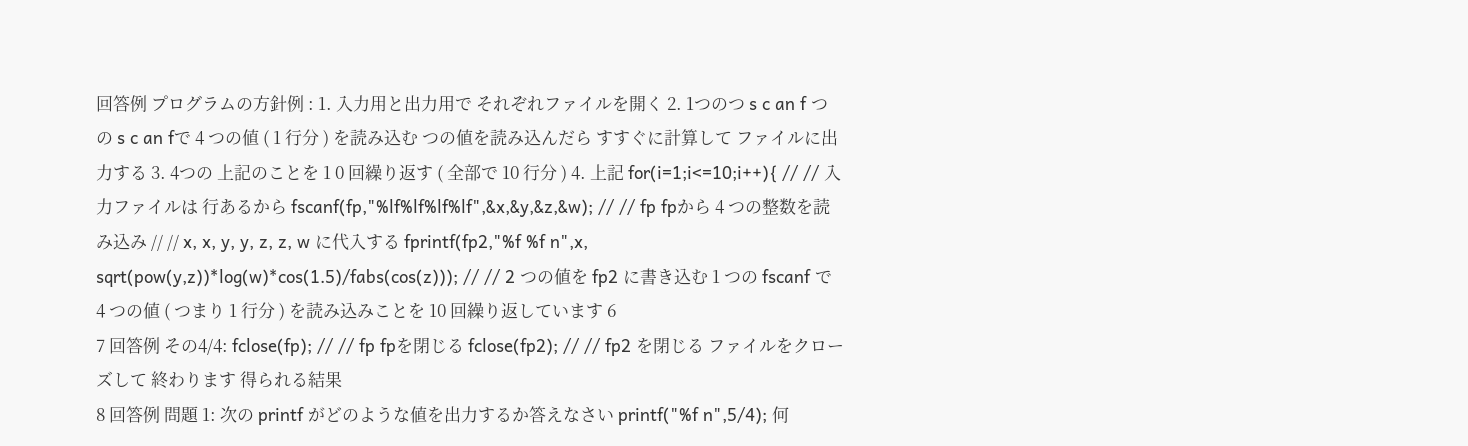回答例 プログラムの方針例 : 1. 入力用と出力用で それぞれファイルを開く 2. 1つのつ s c an f つの s c an fで 4 つの値 ( 1 行分 ) を読み込む つの値を読み込んだら すすぐに計算して ファイルに出力する 3. 4つの 上記のことを 1 0 回繰り返す ( 全部で 10 行分 ) 4. 上記 for(i=1;i<=10;i++){ // // 入力ファイルは 行あるから fscanf(fp,"%lf%lf%lf%lf",&x,&y,&z,&w); // // fp fpから 4 つの整数を読み込み // // x, x, y, y, z, z, w に代入する fprintf(fp2,"%f %f n",x, sqrt(pow(y,z))*log(w)*cos(1.5)/fabs(cos(z))); // // 2 つの値を fp2 に書き込む 1 つの fscanf で 4 つの値 ( つまり 1 行分 ) を読み込みことを 10 回繰り返しています 6
7 回答例 その4/4: fclose(fp); // // fp fpを閉じる fclose(fp2); // // fp2 を閉じる ファイルをクローズして 終わります 得られる結果
8 回答例 問題 1: 次の printf がどのような値を出力するか答えなさい printf("%f n",5/4); 何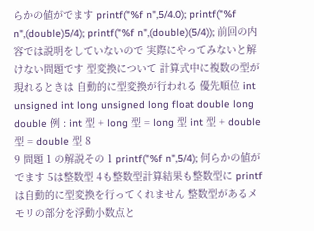らかの値がでます printf("%f n",5/4.0); printf("%f n",(double)5/4); printf("%f n",(double)(5/4)); 前回の内容では説明をしていないので 実際にやってみないと解けない問題です 型変換について 計算式中に複数の型が現れるときは 自動的に型変換が行われる 優先順位 int unsigned int long unsigned long float double long double 例 : int 型 + long 型 = long 型 int 型 + double 型 = double 型 8
9 問題 1 の解説その 1 printf("%f n",5/4); 何らかの値がでます 5は整数型 4も整数型計算結果も整数型に printfは自動的に型変換を行ってくれません 整数型があるメモリの部分を浮動小数点と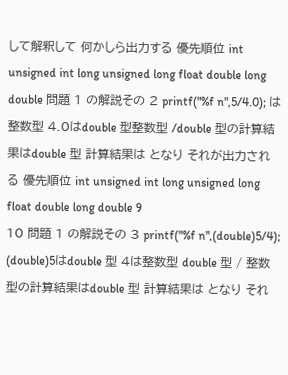して解釈して 何かしら出力する 優先順位 int unsigned int long unsigned long float double long double 問題 1 の解説その 2 printf("%f n",5/4.0); は整数型 4.0はdouble 型整数型 /double 型の計算結果はdouble 型 計算結果は となり それが出力される 優先順位 int unsigned int long unsigned long float double long double 9
10 問題 1 の解説その 3 printf("%f n",(double)5/4); (double)5はdouble 型 4は整数型 double 型 / 整数型の計算結果はdouble 型 計算結果は となり それ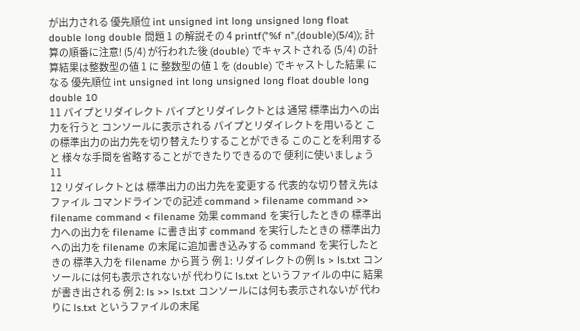が出力される 優先順位 int unsigned int long unsigned long float double long double 問題 1 の解説その 4 printf("%f n",(double)(5/4)); 計算の順番に注意! (5/4) が行われた後 (double) でキャストされる (5/4) の計算結果は整数型の値 1 に 整数型の値 1 を (double) でキャストした結果 になる 優先順位 int unsigned int long unsigned long float double long double 10
11 パイプとリダイレクト パイプとリダイレクトとは 通常 標準出力への出力を行うと コンソールに表示される パイプとリダイレクトを用いると この標準出力の出力先を切り替えたりすることができる このことを利用すると 様々な手間を省略することができたりできるので 便利に使いましょう 11
12 リダイレクトとは 標準出力の出力先を変更する 代表的な切り替え先は ファイル コマンドラインでの記述 command > filename command >> filename command < filename 効果 command を実行したときの 標準出力への出力を filename に書き出す command を実行したときの 標準出力への出力を filename の末尾に追加書き込みする command を実行したときの 標準入力を filename から貰う 例 1: リダイレクトの例 ls > ls.txt コンソールには何も表示されないが 代わりに ls.txt というファイルの中に 結果が書き出される 例 2: ls >> ls.txt コンソールには何も表示されないが 代わりに ls.txt というファイルの末尾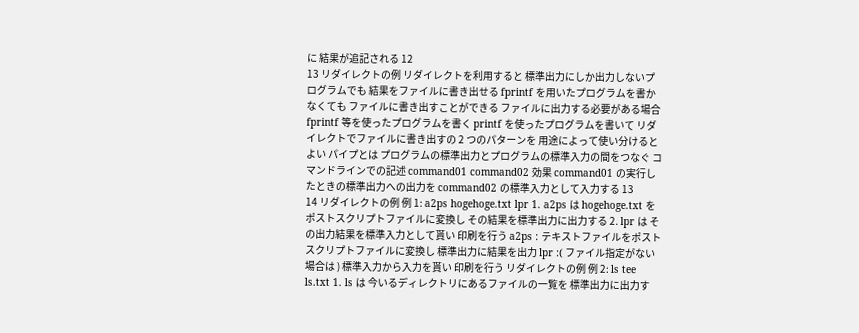に 結果が追記される 12
13 リダイレクトの例 リダイレクトを利用すると 標準出力にしか出力しないプログラムでも 結果をファイルに書き出せる fprintf を用いたプログラムを書かなくても ファイルに書き出すことができる ファイルに出力する必要がある場合 fprintf 等を使ったプログラムを書く printf を使ったプログラムを書いて リダイレクトでファイルに書き出すの 2 つのパターンを 用途によって使い分けるとよい パイプとは プログラムの標準出力とプログラムの標準入力の間をつなぐ コマンドラインでの記述 command01 command02 効果 command01 の実行したときの標準出力への出力を command02 の標準入力として入力する 13
14 リダイレクトの例 例 1: a2ps hogehoge.txt lpr 1. a2ps は hogehoge.txt をポストスクリプトファイルに変換し その結果を標準出力に出力する 2. lpr は その出力結果を標準入力として貰い 印刷を行う a2ps : テキストファイルをポストスクリプトファイルに変換し 標準出力に結果を出力 lpr :( ファイル指定がない場合は ) 標準入力から入力を貰い 印刷を行う リダイレクトの例 例 2: ls tee ls.txt 1. ls は 今いるディレクトリにあるファイルの一覧を 標準出力に出力す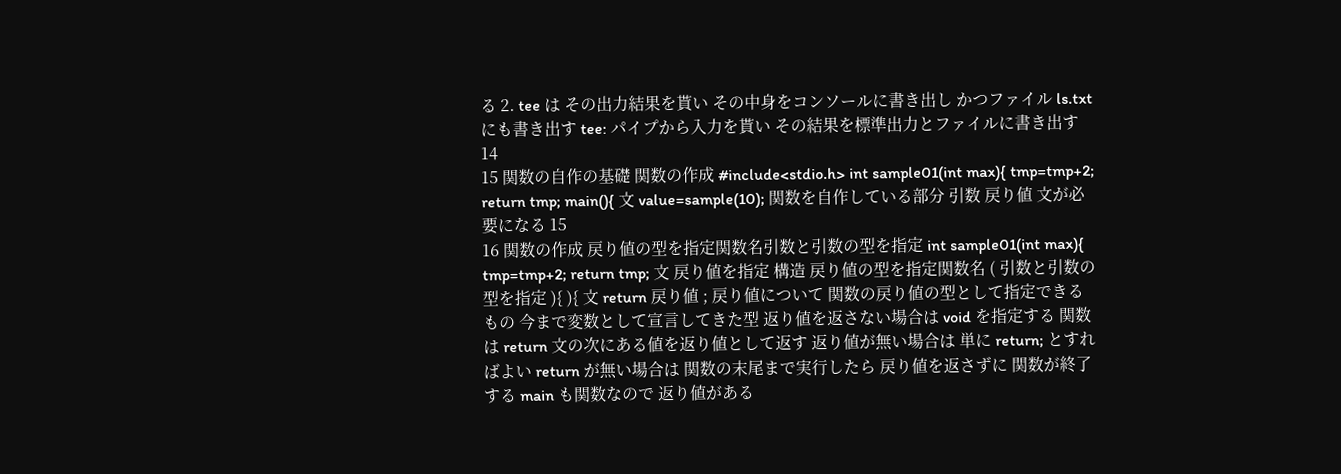る 2. tee は その出力結果を貰い その中身をコンソールに書き出し かつファイル ls.txt にも書き出す tee: パイプから入力を貰い その結果を標準出力とファイルに書き出す 14
15 関数の自作の基礎 関数の作成 #include<stdio.h> int sample01(int max){ tmp=tmp+2; return tmp; main(){ 文 value=sample(10); 関数を自作している部分 引数 戻り値 文が必要になる 15
16 関数の作成 戻り値の型を指定関数名引数と引数の型を指定 int sample01(int max){ tmp=tmp+2; return tmp; 文 戻り値を指定 構造 戻り値の型を指定関数名 ( 引数と引数の型を指定 ){ ){ 文 return 戻り値 ; 戻り値について 関数の戻り値の型として指定できるもの 今まで変数として宣言してきた型 返り値を返さない場合は void を指定する 関数は return 文の次にある値を返り値として返す 返り値が無い場合は 単に return; とすればよい return が無い場合は 関数の末尾まで実行したら 戻り値を返さずに 関数が終了する main も関数なので 返り値がある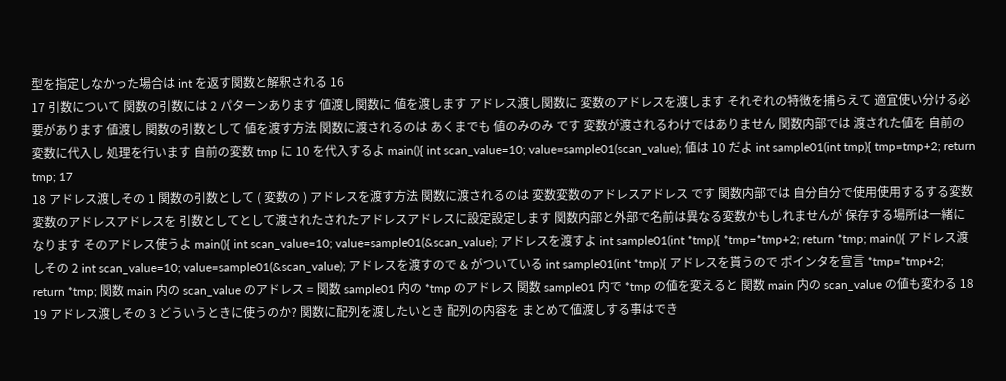型を指定しなかった場合は int を返す関数と解釈される 16
17 引数について 関数の引数には 2 パターンあります 値渡し関数に 値を渡します アドレス渡し関数に 変数のアドレスを渡します それぞれの特徴を捕らえて 適宜使い分ける必要があります 値渡し 関数の引数として 値を渡す方法 関数に渡されるのは あくまでも 値のみのみ です 変数が渡されるわけではありません 関数内部では 渡された値を 自前の変数に代入し 処理を行います 自前の変数 tmp に 10 を代入するよ main(){ int scan_value=10; value=sample01(scan_value); 値は 10 だよ int sample01(int tmp){ tmp=tmp+2; return tmp; 17
18 アドレス渡しその 1 関数の引数として ( 変数の ) アドレスを渡す方法 関数に渡されるのは 変数変数のアドレスアドレス です 関数内部では 自分自分で使用使用するする変数変数のアドレスアドレスを 引数としてとして渡されたされたアドレスアドレスに設定設定します 関数内部と外部で名前は異なる変数かもしれませんが 保存する場所は一緒になります そのアドレス使うよ main(){ int scan_value=10; value=sample01(&scan_value); アドレスを渡すよ int sample01(int *tmp){ *tmp=*tmp+2; return *tmp; main(){ アドレス渡しその 2 int scan_value=10; value=sample01(&scan_value); アドレスを渡すので & がついている int sample01(int *tmp){ アドレスを貰うので ポインタを宣言 *tmp=*tmp+2; return *tmp; 関数 main 内の scan_value のアドレス = 関数 sample01 内の *tmp のアドレス 関数 sample01 内で *tmp の値を変えると 関数 main 内の scan_value の値も変わる 18
19 アドレス渡しその 3 どういうときに使うのか? 関数に配列を渡したいとき 配列の内容を まとめて値渡しする事はでき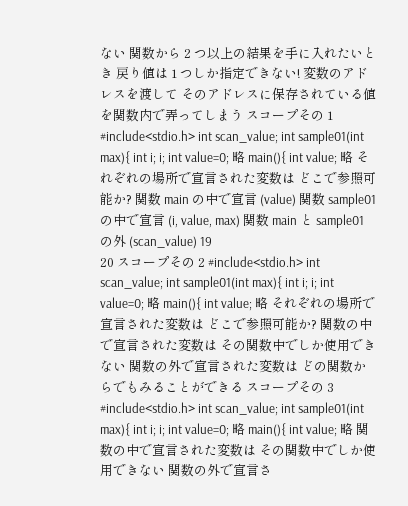ない 関数から 2 つ以上の結果を手に入れたいとき 戻り値は 1 つしか指定できない! 変数のアドレスを渡して そのアドレスに保存されている値を関数内で弄ってしまう スコープその 1 #include<stdio.h> int scan_value; int sample01(int max){ int i; i; int value=0; 略 main(){ int value; 略 それぞれの場所で宣言された変数は どこで参照可能か? 関数 main の中で宣言 (value) 関数 sample01 の中で宣言 (i, value, max) 関数 main と sample01 の外 (scan_value) 19
20 スコープその 2 #include<stdio.h> int scan_value; int sample01(int max){ int i; i; int value=0; 略 main(){ int value; 略 それぞれの場所で宣言された変数は どこで参照可能か? 関数の中で宣言された変数は その関数中でしか使用できない 関数の外で宣言された変数は どの関数からでもみることができる スコープその 3 #include<stdio.h> int scan_value; int sample01(int max){ int i; i; int value=0; 略 main(){ int value; 略 関数の中で宣言された変数は その関数中でしか使用できない 関数の外で宣言さ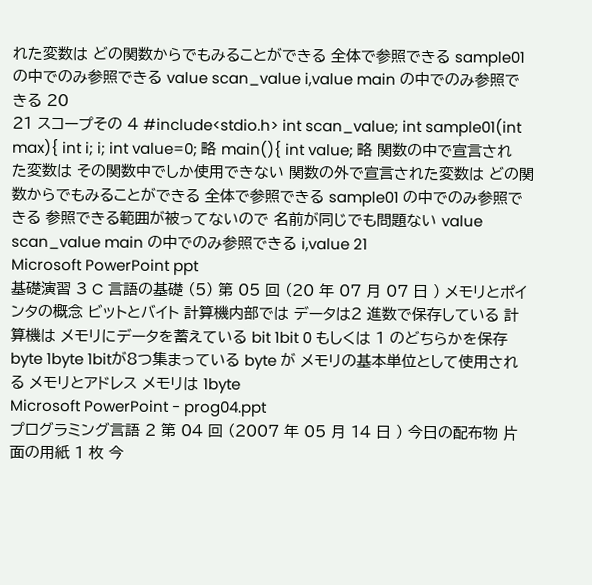れた変数は どの関数からでもみることができる 全体で参照できる sample01 の中でのみ参照できる value scan_value i,value main の中でのみ参照できる 20
21 スコープその 4 #include<stdio.h> int scan_value; int sample01(int max){ int i; i; int value=0; 略 main(){ int value; 略 関数の中で宣言された変数は その関数中でしか使用できない 関数の外で宣言された変数は どの関数からでもみることができる 全体で参照できる sample01 の中でのみ参照できる 参照できる範囲が被ってないので 名前が同じでも問題ない value scan_value main の中でのみ参照できる i,value 21
Microsoft PowerPoint ppt
基礎演習 3 C 言語の基礎 (5) 第 05 回 (20 年 07 月 07 日 ) メモリとポインタの概念 ビットとバイト 計算機内部では データは2 進数で保存している 計算機は メモリにデータを蓄えている bit 1bit 0 もしくは 1 のどちらかを保存 byte 1byte 1bitが8つ集まっている byte が メモリの基本単位として使用される メモリとアドレス メモリは 1byte
Microsoft PowerPoint - prog04.ppt
プログラミング言語 2 第 04 回 (2007 年 05 月 14 日 ) 今日の配布物 片面の用紙 1 枚 今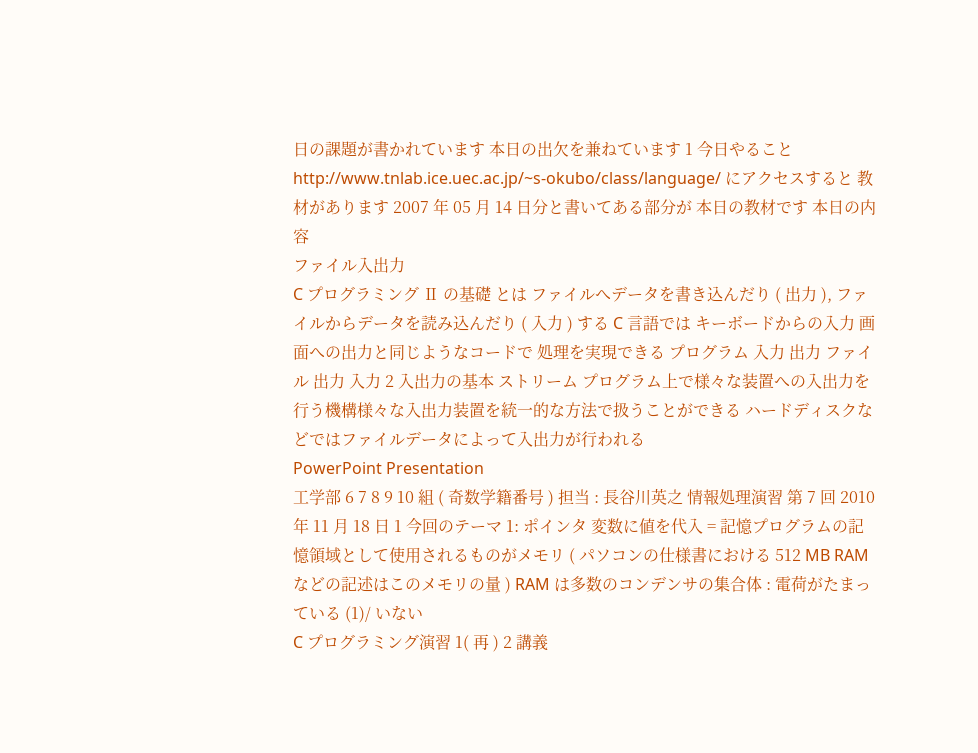日の課題が書かれています 本日の出欠を兼ねています 1 今日やること http://www.tnlab.ice.uec.ac.jp/~s-okubo/class/language/ にアクセスすると 教材があります 2007 年 05 月 14 日分と書いてある部分が 本日の教材です 本日の内容
ファイル入出力
C プログラミング Ⅱ の基礎 とは ファイルへデータを書き込んだり ( 出力 ), ファイルからデータを読み込んだり ( 入力 ) する C 言語では キーボードからの入力 画面への出力と同じようなコードで 処理を実現できる プログラム 入力 出力 ファイル 出力 入力 2 入出力の基本 ストリーム プログラム上で様々な装置への入出力を行う機構様々な入出力装置を統一的な方法で扱うことができる ハードディスクなどではファイルデータによって入出力が行われる
PowerPoint Presentation
工学部 6 7 8 9 10 組 ( 奇数学籍番号 ) 担当 : 長谷川英之 情報処理演習 第 7 回 2010 年 11 月 18 日 1 今回のテーマ 1: ポインタ 変数に値を代入 = 記憶プログラムの記憶領域として使用されるものがメモリ ( パソコンの仕様書における 512 MB RAM などの記述はこのメモリの量 ) RAM は多数のコンデンサの集合体 : 電荷がたまっている (1)/ いない
C プログラミング演習 1( 再 ) 2 講義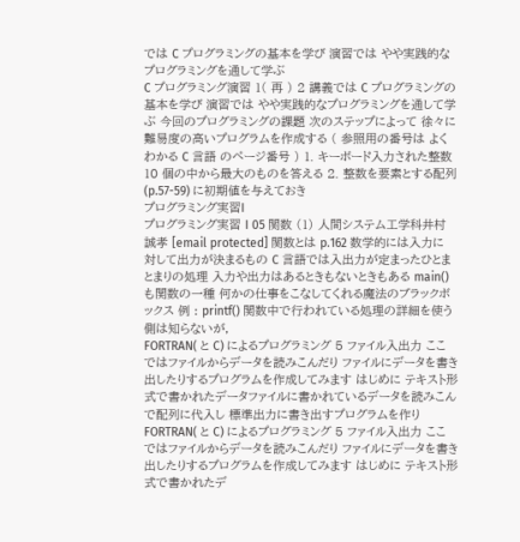では C プログラミングの基本を学び 演習では やや実践的なプログラミングを通して学ぶ
C プログラミング演習 1( 再 ) 2 講義では C プログラミングの基本を学び 演習では やや実践的なプログラミングを通して学ぶ 今回のプログラミングの課題 次のステップによって 徐々に難易度の高いプログラムを作成する ( 参照用の番号は よくわかる C 言語 のページ番号 ) 1. キーボード入力された整数 10 個の中から最大のものを答える 2. 整数を要素とする配列 (p.57-59) に初期値を与えておき
プログラミング実習I
プログラミング実習 I 05 関数 (1) 人間システム工学科井村誠孝 [email protected] 関数とは p.162 数学的には入力に対して出力が決まるもの C 言語では入出力が定まったひとまとまりの処理 入力や出力はあるときもないときもある main() も関数の一種 何かの仕事をこなしてくれる魔法のブラックボックス 例 : printf() 関数中で行われている処理の詳細を使う側は知らないが,
FORTRAN( と C) によるプログラミング 5 ファイル入出力 ここではファイルからデータを読みこんだり ファイルにデータを書き出したりするプログラムを作成してみます はじめに テキスト形式で書かれたデータファイルに書かれているデータを読みこんで配列に代入し 標準出力に書き出すプログラムを作り
FORTRAN( と C) によるプログラミング 5 ファイル入出力 ここではファイルからデータを読みこんだり ファイルにデータを書き出したりするプログラムを作成してみます はじめに テキスト形式で書かれたデ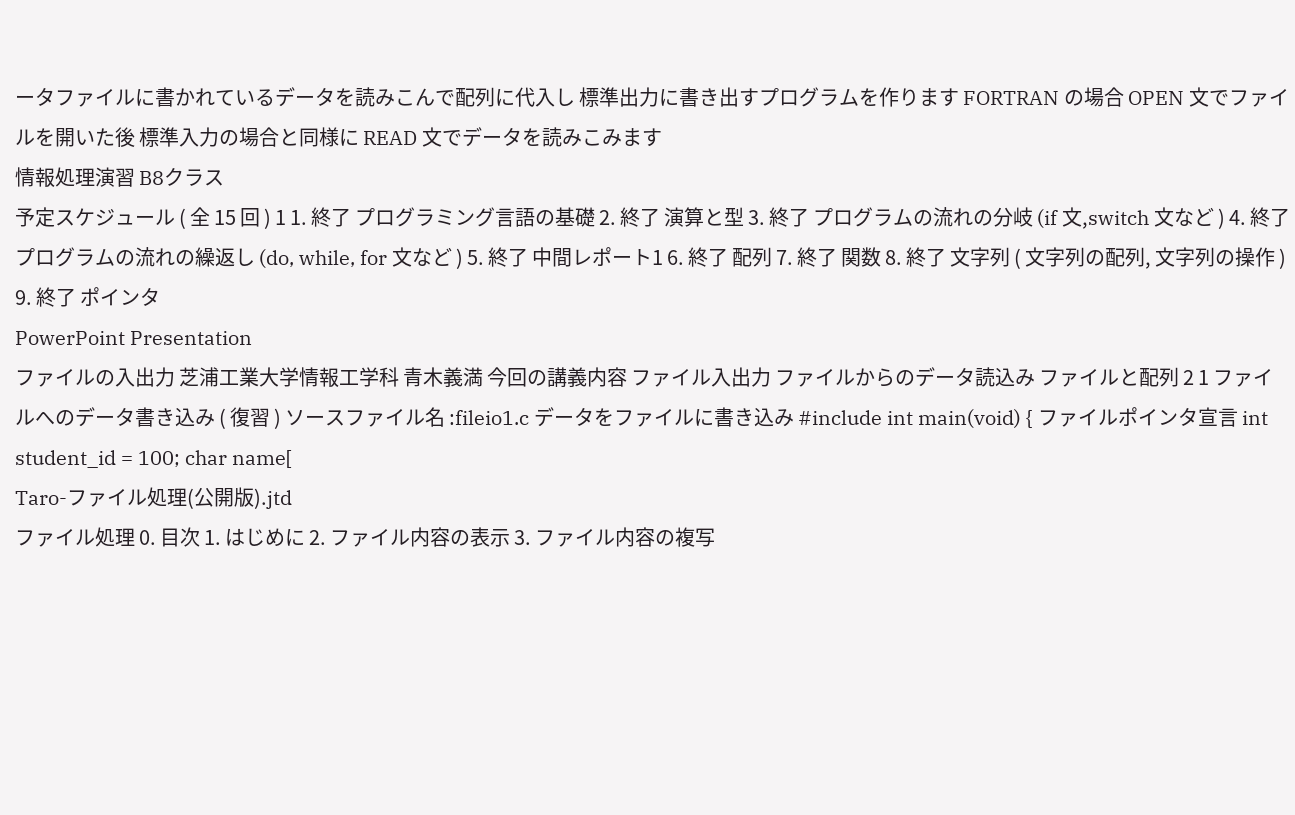ータファイルに書かれているデータを読みこんで配列に代入し 標準出力に書き出すプログラムを作ります FORTRAN の場合 OPEN 文でファイルを開いた後 標準入力の場合と同様に READ 文でデータを読みこみます
情報処理演習 B8クラス
予定スケジュール ( 全 15 回 ) 1 1. 終了 プログラミング言語の基礎 2. 終了 演算と型 3. 終了 プログラムの流れの分岐 (if 文,switch 文など ) 4. 終了 プログラムの流れの繰返し (do, while, for 文など ) 5. 終了 中間レポート1 6. 終了 配列 7. 終了 関数 8. 終了 文字列 ( 文字列の配列, 文字列の操作 ) 9. 終了 ポインタ
PowerPoint Presentation
ファイルの入出力 芝浦工業大学情報工学科 青木義満 今回の講義内容 ファイル入出力 ファイルからのデータ読込み ファイルと配列 2 1 ファイルへのデータ書き込み ( 復習 ) ソースファイル名 :fileio1.c データをファイルに書き込み #include int main(void) { ファイルポインタ宣言 int student_id = 100; char name[
Taro-ファイル処理(公開版).jtd
ファイル処理 0. 目次 1. はじめに 2. ファイル内容の表示 3. ファイル内容の複写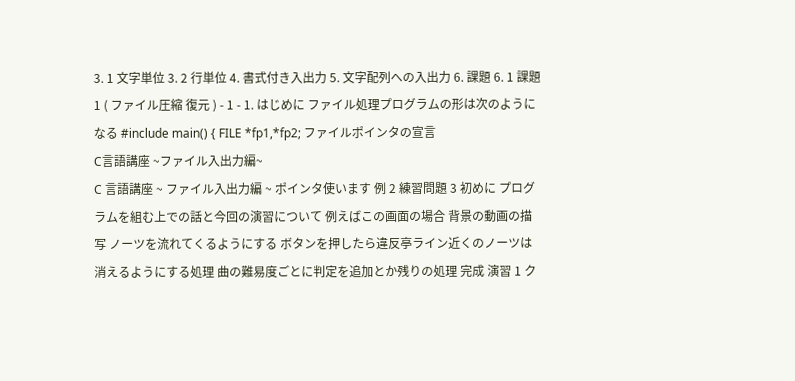3. 1 文字単位 3. 2 行単位 4. 書式付き入出力 5. 文字配列への入出力 6. 課題 6. 1 課題 1 ( ファイル圧縮 復元 ) - 1 - 1. はじめに ファイル処理プログラムの形は次のようになる #include main() { FILE *fp1,*fp2; ファイルポインタの宣言
C言語講座 ~ファイル入出力編~
C 言語講座 ~ ファイル入出力編 ~ ポインタ使います 例 2 練習問題 3 初めに プログラムを組む上での話と今回の演習について 例えばこの画面の場合 背景の動画の描写 ノーツを流れてくるようにする ボタンを押したら違反亭ライン近くのノーツは消えるようにする処理 曲の難易度ごとに判定を追加とか残りの処理 完成 演習 1 ク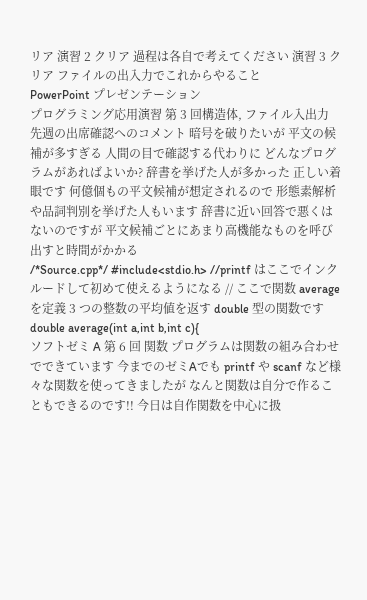リア 演習 2 クリア 過程は各自で考えてください 演習 3 クリア ファイルの出入力でこれからやること
PowerPoint プレゼンテーション
プログラミング応用演習 第 3 回構造体, ファイル入出力 先週の出席確認へのコメント 暗号を破りたいが 平文の候補が多すぎる 人間の目で確認する代わりに どんなプログラムがあればよいか? 辞書を挙げた人が多かった 正しい着眼です 何億個もの平文候補が想定されるので 形態素解析や品詞判別を挙げた人もいます 辞書に近い回答で悪くはないのですが 平文候補ごとにあまり高機能なものを呼び出すと時間がかかる
/*Source.cpp*/ #include<stdio.h> //printf はここでインクルードして初めて使えるようになる // ここで関数 average を定義 3 つの整数の平均値を返す double 型の関数です double average(int a,int b,int c){
ソフトゼミ A 第 6 回 関数 プログラムは関数の組み合わせでできています 今までのゼミAでも printf や scanf など様々な関数を使ってきましたが なんと関数は自分で作ることもできるのです!! 今日は自作関数を中心に扱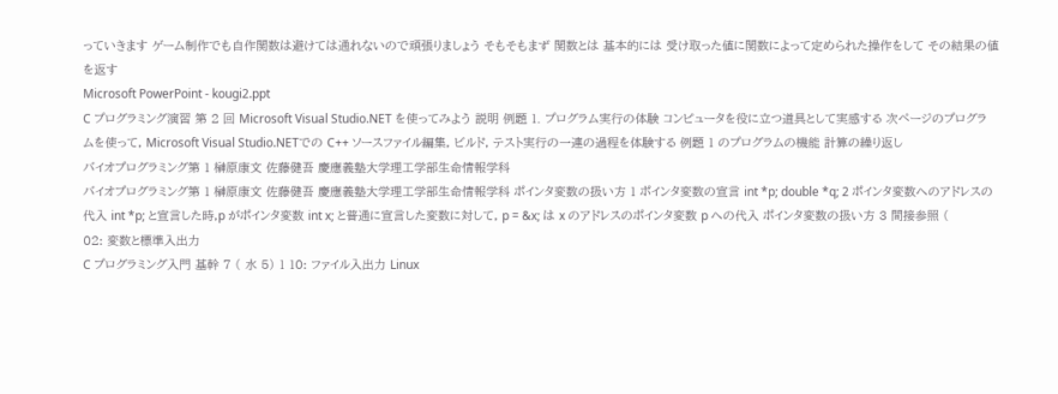っていきます ゲーム制作でも自作関数は避けては通れないので頑張りましょう そもそもまず 関数とは 基本的には 受け取った値に関数によって定められた操作をして その結果の値を返す
Microsoft PowerPoint - kougi2.ppt
C プログラミング演習 第 2 回 Microsoft Visual Studio.NET を使ってみよう 説明 例題 1. プログラム実行の体験 コンピュータを役に立つ道具として実感する 次ページのプログラムを使って, Microsoft Visual Studio.NETでの C++ ソースファイル編集, ビルド, テスト実行の一連の過程を体験する 例題 1 のプログラムの機能 計算の繰り返し
バイオプログラミング第 1 榊原康文 佐藤健吾 慶應義塾大学理工学部生命情報学科
バイオプログラミング第 1 榊原康文 佐藤健吾 慶應義塾大学理工学部生命情報学科 ポインタ変数の扱い方 1 ポインタ変数の宣言 int *p; double *q; 2 ポインタ変数へのアドレスの代入 int *p; と宣言した時,p がポインタ変数 int x; と普通に宣言した変数に対して, p = &x; は x のアドレスのポインタ変数 p への代入 ポインタ変数の扱い方 3 間接参照 (
02: 変数と標準入出力
C プログラミング入門 基幹 7 ( 水 5) 1 10: ファイル入出力 Linux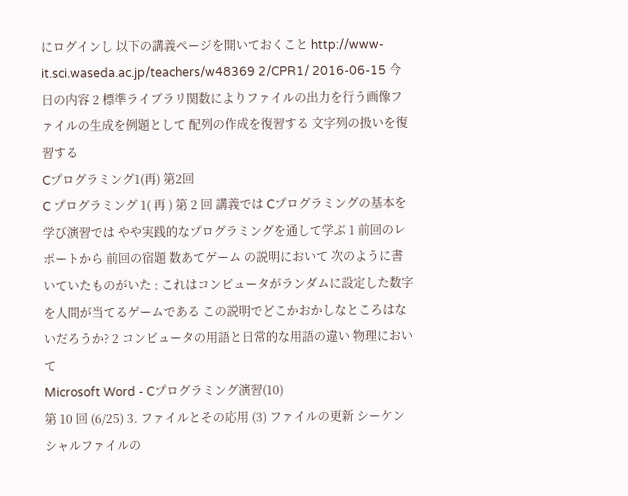にログインし 以下の講義ページを開いておくこと http://www-it.sci.waseda.ac.jp/teachers/w48369 2/CPR1/ 2016-06-15 今日の内容 2 標準ライブラリ関数によりファイルの出力を行う画像ファイルの生成を例題として 配列の作成を復習する 文字列の扱いを復習する
Cプログラミング1(再) 第2回
C プログラミング 1( 再 ) 第 2 回 講義では Cプログラミングの基本を学び演習では やや実践的なプログラミングを通して学ぶ 1 前回のレポートから 前回の宿題 数あてゲーム の説明において 次のように書いていたものがいた : これはコンピュータがランダムに設定した数字を人間が当てるゲームである この説明でどこかおかしなところはないだろうか? 2 コンピュータの用語と日常的な用語の違い 物理において
Microsoft Word - Cプログラミング演習(10)
第 10 回 (6/25) 3. ファイルとその応用 (3) ファイルの更新 シーケンシャルファイルの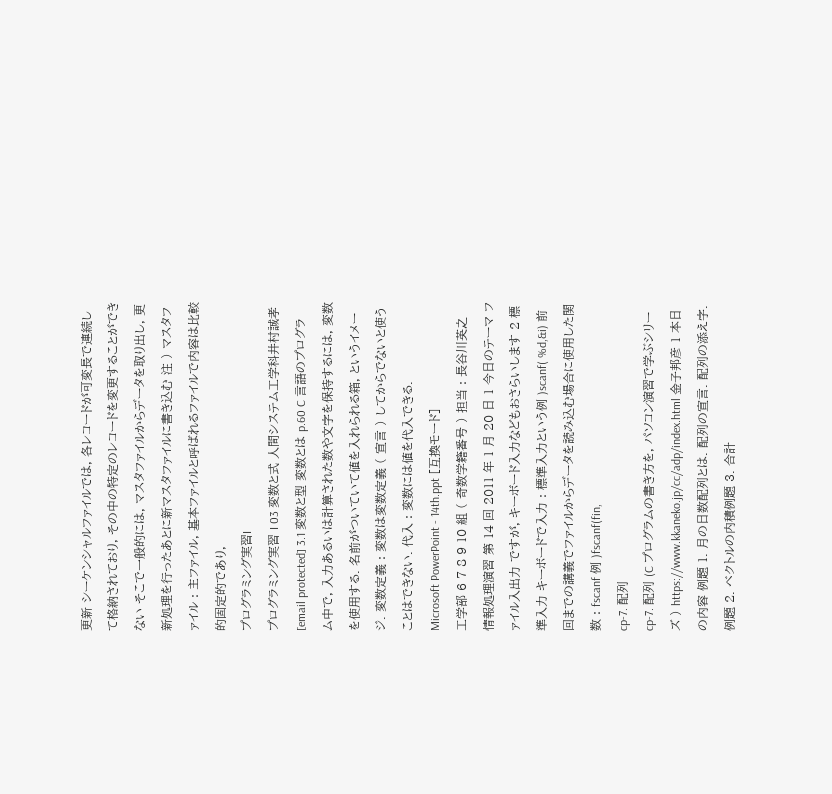更新 シーケンシャルファイルでは, 各レコードが可変長で連続して格納されており, その中の特定のレコードを変更することができない そこで一般的には, マスタファイルからデータを取り出し, 更新処理を行ったあとに新マスタファイルに書き込む 注 ) マスタファイル : 主ファイル, 基本ファイルと呼ばれるファイルで内容は比較的固定的であり,
プログラミング実習I
プログラミング実習 I 03 変数と式 人間システム工学科井村誠孝 [email protected] 3.1 変数と型 変数とは p.60 C 言語のプログラム中で, 入力あるいは計算された数や文字を保持するには, 変数を使用する. 名前がついていて値を入れられる箱, というイメージ. 変数定義 : 変数は変数定義 ( 宣言 ) してからでないと使うことはできない. 代入 : 変数には値を代入できる.
Microsoft PowerPoint - 14th.ppt [互換モード]
工学部 6 7 8 9 10 組 ( 奇数学籍番号 ) 担当 : 長谷川英之 情報処理演習 第 14 回 2011 年 1 月 20 日 1 今日のテーマ ファイル入出力 ですが, キーボード入力などもおさらいします 2 標準入力 キーボードで入力 : 標準入力という例 )scanf( %d,&i) 前回までの講義でファイルからデータを読み込む場合に使用した関数 : fscanf 例 )fscanf(fin,
cp-7. 配列
cp-7. 配列 (C プログラムの書き方を, パソコン演習で学ぶシリーズ ) https://www.kkaneko.jp/cc/adp/index.html 金子邦彦 1 本日の内容 例題 1. 月の日数配列とは. 配列の宣言. 配列の添え字. 例題 2. ベクトルの内積例題 3. 合計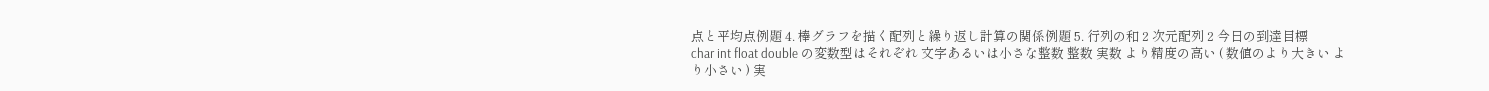点と平均点例題 4. 棒グラフを描く配列と繰り返し計算の関係例題 5. 行列の和 2 次元配列 2 今日の到達目標
char int float double の変数型はそれぞれ 文字あるいは小さな整数 整数 実数 より精度の高い ( 数値のより大きい より小さい ) 実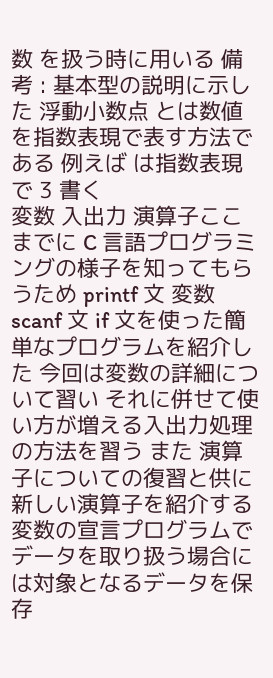数 を扱う時に用いる 備考 : 基本型の説明に示した 浮動小数点 とは数値を指数表現で表す方法である 例えば は指数表現で 3 書く
変数 入出力 演算子ここまでに C 言語プログラミングの様子を知ってもらうため printf 文 変数 scanf 文 if 文を使った簡単なプログラムを紹介した 今回は変数の詳細について習い それに併せて使い方が増える入出力処理の方法を習う また 演算子についての復習と供に新しい演算子を紹介する 変数の宣言プログラムでデータを取り扱う場合には対象となるデータを保存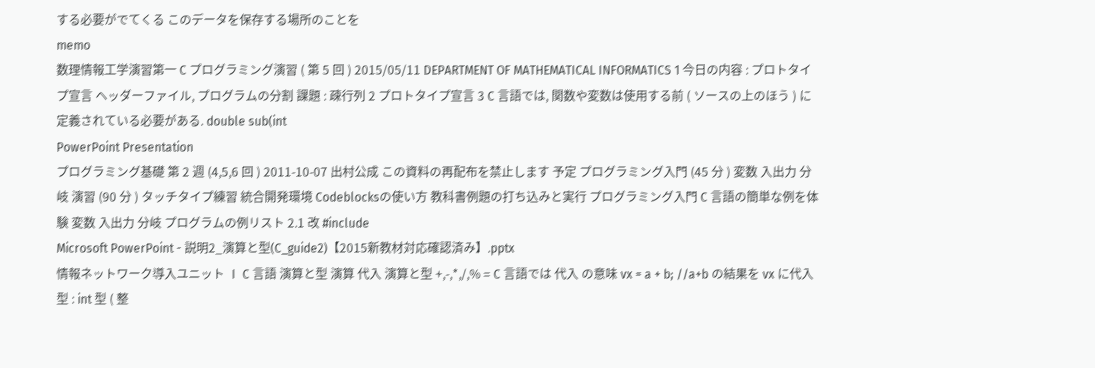する必要がでてくる このデータを保存する場所のことを
memo
数理情報工学演習第一 C プログラミング演習 ( 第 5 回 ) 2015/05/11 DEPARTMENT OF MATHEMATICAL INFORMATICS 1 今日の内容 : プロトタイプ宣言 ヘッダーファイル, プログラムの分割 課題 : 疎行列 2 プロトタイプ宣言 3 C 言語では, 関数や変数は使用する前 ( ソースの上のほう ) に定義されている必要がある. double sub(int
PowerPoint Presentation
プログラミング基礎 第 2 週 (4,5,6 回 ) 2011-10-07 出村公成 この資料の再配布を禁止します 予定 プログラミング入門 (45 分 ) 変数 入出力 分岐 演習 (90 分 ) タッチタイプ練習 統合開発環境 Codeblocksの使い方 教科書例題の打ち込みと実行 プログラミング入門 C 言語の簡単な例を体験 変数 入出力 分岐 プログラムの例リスト 2.1 改 #include
Microsoft PowerPoint - 説明2_演算と型(C_guide2)【2015新教材対応確認済み】.pptx
情報ネットワーク導入ユニット Ⅰ C 言語 演算と型 演算 代入 演算と型 +,-,*,/,% = C 言語では 代入 の意味 vx = a + b; //a+b の結果を vx に代入 型 : int 型 ( 整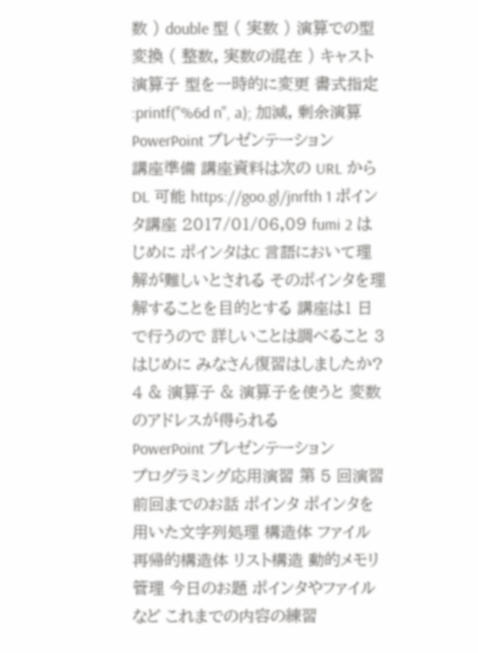数 ) double 型 ( 実数 ) 演算での型変換 ( 整数, 実数の混在 ) キャスト演算子 型を一時的に変更 書式指定 :printf("%6d n", a); 加減, 剰余演算
PowerPoint プレゼンテーション
講座準備 講座資料は次の URL から DL 可能 https://goo.gl/jnrfth 1 ポインタ講座 2017/01/06,09 fumi 2 はじめに ポインタはC 言語において理解が難しいとされる そのポインタを理解することを目的とする 講座は1 日で行うので 詳しいことは調べること 3 はじめに みなさん復習はしましたか? 4 & 演算子 & 演算子を使うと 変数のアドレスが得られる
PowerPoint プレゼンテーション
プログラミング応用演習 第 5 回演習 前回までのお話 ポインタ ポインタを用いた文字列処理 構造体 ファイル 再帰的構造体 リスト構造 動的メモリ管理 今日のお題 ポインタやファイルなど これまでの内容の練習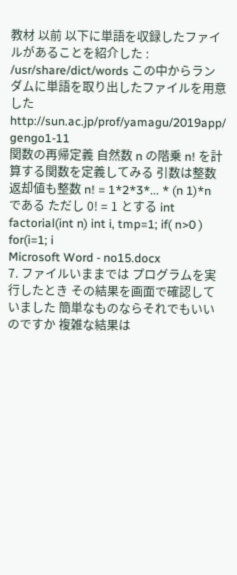教材 以前 以下に単語を収録したファイルがあることを紹介した : /usr/share/dict/words この中からランダムに単語を取り出したファイルを用意した http://sun.ac.jp/prof/yamagu/2019app/
gengo1-11
関数の再帰定義 自然数 n の階乗 n! を計算する関数を定義してみる 引数は整数 返却値も整数 n! = 1*2*3*... * (n 1)*n である ただし 0! = 1 とする int factorial(int n) int i, tmp=1; if( n>0 ) for(i=1; i
Microsoft Word - no15.docx
7. ファイルいままでは プログラムを実行したとき その結果を画面で確認していました 簡単なものならそれでもいいのですか 複雑な結果は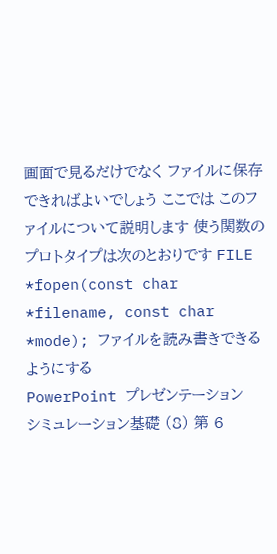画面で見るだけでなく ファイルに保存できればよいでしょう ここでは このファイルについて説明します 使う関数のプロトタイプは次のとおりです FILE *fopen(const char *filename, const char *mode); ファイルを読み書きできるようにする
PowerPoint プレゼンテーション
シミュレーション基礎 (8) 第 6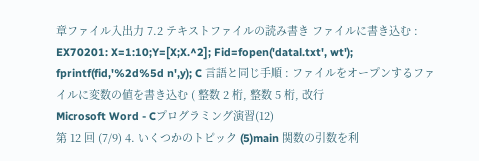章ファイル入出力 7.2 テキストファイルの読み書き ファイルに書き込む : EX70201: X=1:10;Y=[X;X.^2]; Fid=fopen('datal.txt', wt'); fprintf(fid,'%2d%5d n',y); C 言語と同じ手順 : ファイルをオープンするファイルに変数の値を書き込む ( 整数 2 桁, 整数 5 桁, 改行
Microsoft Word - Cプログラミング演習(12)
第 12 回 (7/9) 4. いくつかのトピック (5)main 関数の引数を利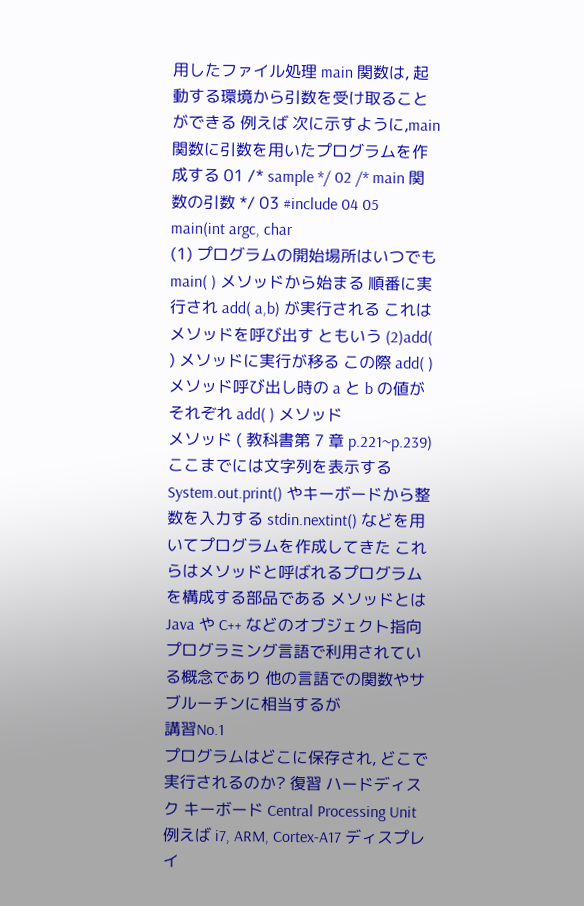用したファイル処理 main 関数は, 起動する環境から引数を受け取ることができる 例えば 次に示すように,main 関数に引数を用いたプログラムを作成する 01 /* sample */ 02 /* main 関数の引数 */ 03 #include 04 05 main(int argc, char
(1) プログラムの開始場所はいつでも main( ) メソッドから始まる 順番に実行され add( a,b) が実行される これは メソッドを呼び出す ともいう (2)add( ) メソッドに実行が移る この際 add( ) メソッド呼び出し時の a と b の値がそれぞれ add( ) メソッド
メソッド ( 教科書第 7 章 p.221~p.239) ここまでには文字列を表示する System.out.print() やキーボードから整数を入力する stdin.nextint() などを用いてプログラムを作成してきた これらはメソッドと呼ばれるプログラムを構成する部品である メソッドとは Java や C++ などのオブジェクト指向プログラミング言語で利用されている概念であり 他の言語での関数やサブルーチンに相当するが
講習No.1
プログラムはどこに保存され, どこで実行されるのか? 復習 ハードディスク キーボード Central Processing Unit 例えば i7, ARM, Cortex-A17 ディスプレイ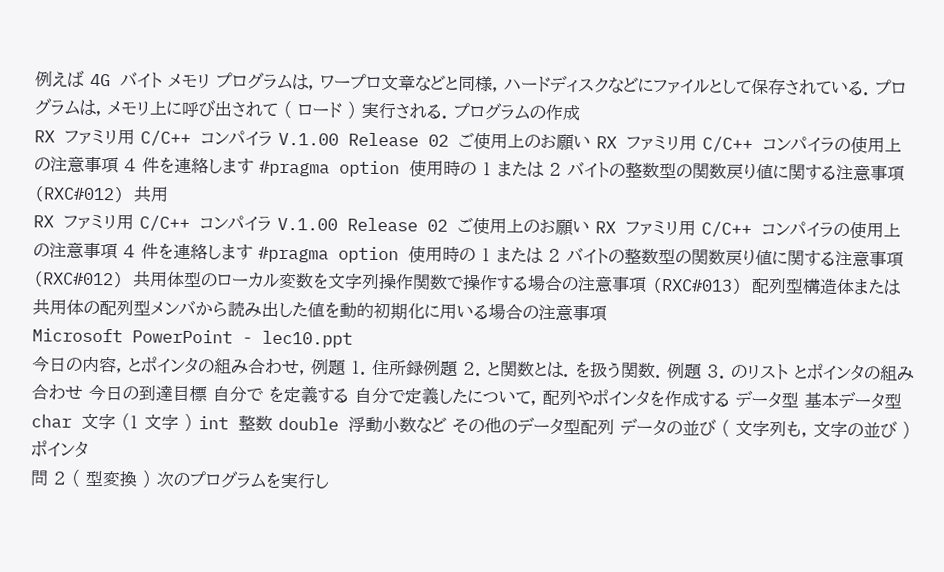例えば 4G バイト メモリ プログラムは, ワープロ文章などと同様, ハードディスクなどにファイルとして保存されている. プログラムは, メモリ上に呼び出されて ( ロード ) 実行される. プログラムの作成
RX ファミリ用 C/C++ コンパイラ V.1.00 Release 02 ご使用上のお願い RX ファミリ用 C/C++ コンパイラの使用上の注意事項 4 件を連絡します #pragma option 使用時の 1 または 2 バイトの整数型の関数戻り値に関する注意事項 (RXC#012) 共用
RX ファミリ用 C/C++ コンパイラ V.1.00 Release 02 ご使用上のお願い RX ファミリ用 C/C++ コンパイラの使用上の注意事項 4 件を連絡します #pragma option 使用時の 1 または 2 バイトの整数型の関数戻り値に関する注意事項 (RXC#012) 共用体型のローカル変数を文字列操作関数で操作する場合の注意事項 (RXC#013) 配列型構造体または共用体の配列型メンバから読み出した値を動的初期化に用いる場合の注意事項
Microsoft PowerPoint - lec10.ppt
今日の内容, とポインタの組み合わせ, 例題 1. 住所録例題 2. と関数とは. を扱う関数. 例題 3. のリスト とポインタの組み合わせ 今日の到達目標 自分で を定義する 自分で定義したについて, 配列やポインタを作成する データ型 基本データ型 char 文字 (1 文字 ) int 整数 double 浮動小数など その他のデータ型配列 データの並び ( 文字列も, 文字の並び ) ポインタ
問 2 ( 型変換 ) 次のプログラムを実行し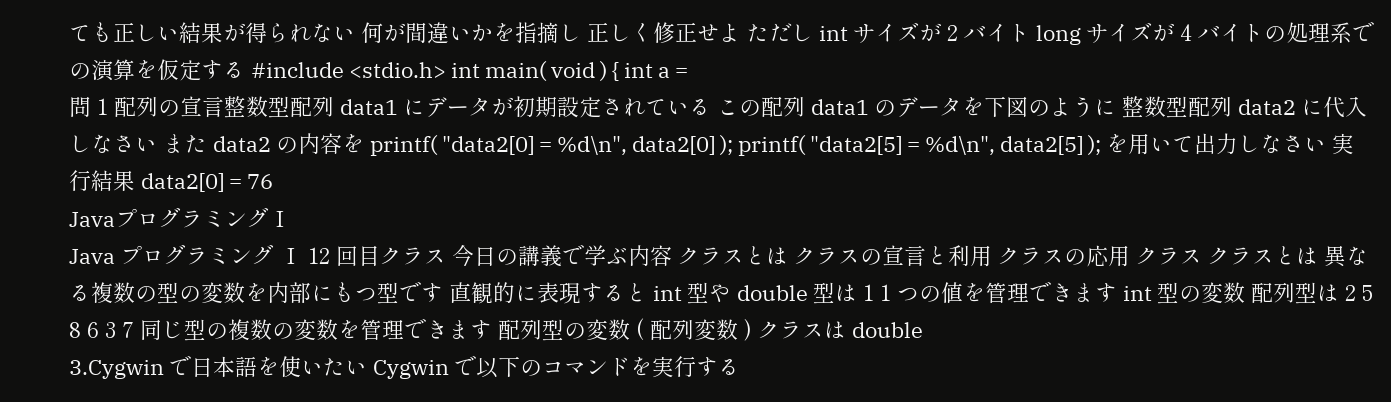ても正しい結果が得られない 何が間違いかを指摘し 正しく修正せよ ただし int サイズが 2 バイト long サイズが 4 バイトの処理系での演算を仮定する #include <stdio.h> int main( void ) { int a =
問 1 配列の宣言整数型配列 data1 にデータが初期設定されている この配列 data1 のデータを下図のように 整数型配列 data2 に代入しなさい また data2 の内容を printf( "data2[0] = %d\n", data2[0] ); printf( "data2[5] = %d\n", data2[5] ); を用いて出力しなさい 実行結果 data2[0] = 76
JavaプログラミングⅠ
Java プログラミング Ⅰ 12 回目クラス 今日の講義で学ぶ内容 クラスとは クラスの宣言と利用 クラスの応用 クラス クラスとは 異なる複数の型の変数を内部にもつ型です 直観的に表現すると int 型や double 型は 1 1 つの値を管理できます int 型の変数 配列型は 2 5 8 6 3 7 同じ型の複数の変数を管理できます 配列型の変数 ( 配列変数 ) クラスは double
3.Cygwin で日本語を使いたい Cygwin で以下のコマンドを実行する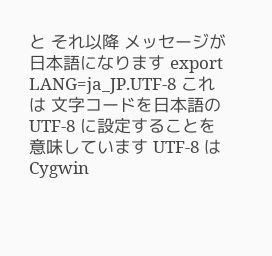と それ以降 メッセージが日本語になります export LANG=ja_JP.UTF-8 これは 文字コードを日本語の UTF-8 に設定することを意味しています UTF-8 は Cygwin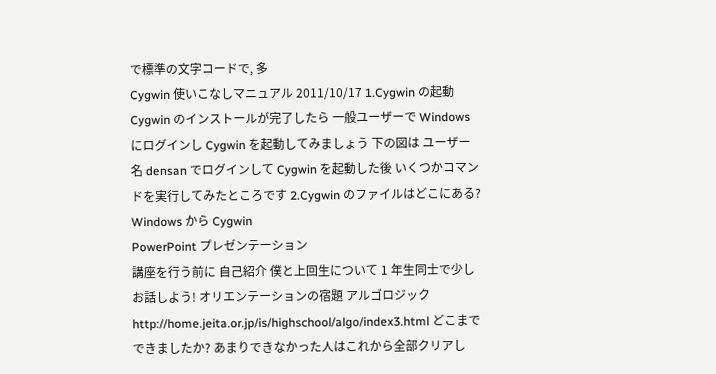で標準の文字コードで, 多
Cygwin 使いこなしマニュアル 2011/10/17 1.Cygwin の起動 Cygwin のインストールが完了したら 一般ユーザーで Windows にログインし Cygwin を起動してみましょう 下の図は ユーザー名 densan でログインして Cygwin を起動した後 いくつかコマンドを実行してみたところです 2.Cygwin のファイルはどこにある? Windows から Cygwin
PowerPoint プレゼンテーション
講座を行う前に 自己紹介 僕と上回生について 1 年生同士で少しお話しよう! オリエンテーションの宿題 アルゴロジック http://home.jeita.or.jp/is/highschool/algo/index3.html どこまでできましたか? あまりできなかった人はこれから全部クリアし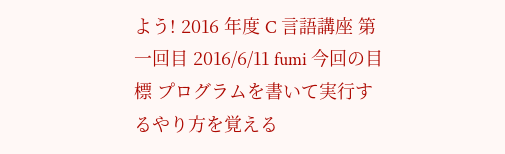よう! 2016 年度 C 言語講座 第一回目 2016/6/11 fumi 今回の目標 プログラムを書いて実行するやり方を覚える